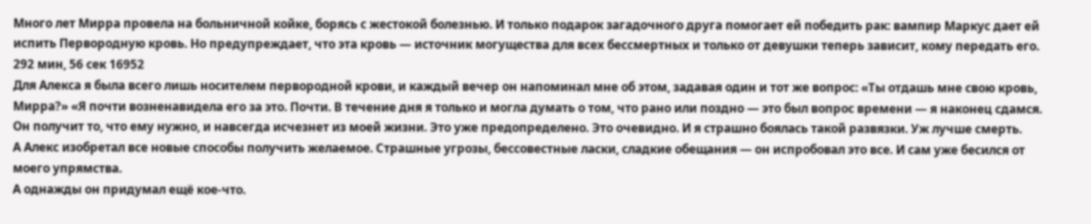Много лет Мирра провела на больничной койке, борясь с жестокой болезнью. И только подарок загадочного друга помогает ей победить рак: вампир Маркус дает ей испить Первородную кровь. Но предупреждает, что эта кровь — источник могущества для всех бессмертных и только от девушки теперь зависит, кому передать его.
292 мин, 56 сек 16952
Для Алекса я была всего лишь носителем первородной крови, и каждый вечер он напоминал мне об этом, задавая один и тот же вопрос: «Ты отдашь мне свою кровь, Мирра?» «Я почти возненавидела его за это. Почти. В течение дня я только и могла думать о том, что рано или поздно — это был вопрос времени — я наконец сдамся. Он получит то, что ему нужно, и навсегда исчезнет из моей жизни. Это уже предопределено. Это очевидно. И я страшно боялась такой развязки. Уж лучше смерть.
А Алекс изобретал все новые способы получить желаемое. Страшные угрозы, бессовестные ласки, сладкие обещания — он испробовал это все. И сам уже бесился от моего упрямства.
А однажды он придумал ещё кое-что.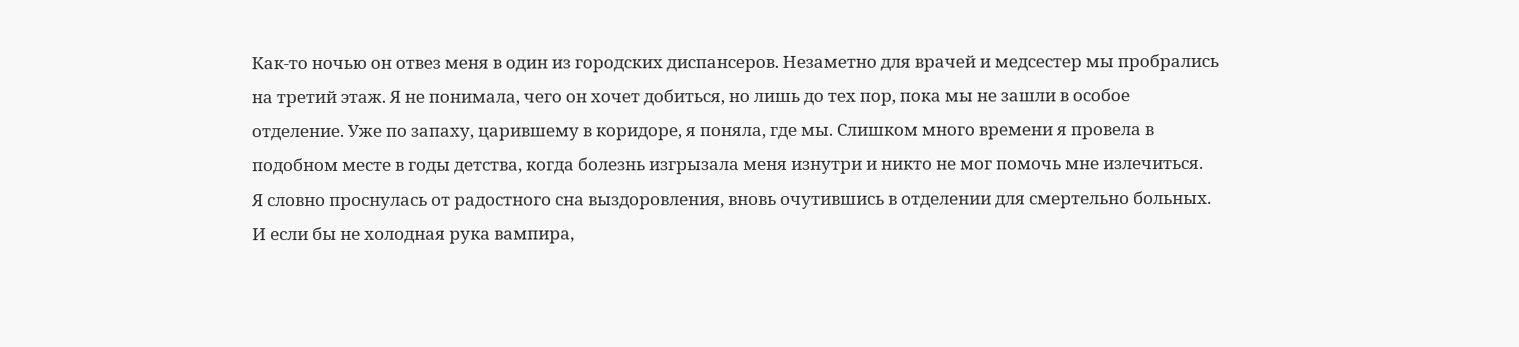Как-то ночью он отвез меня в один из городских диспансеров. Незаметно для врачей и медсестер мы пробрались на третий этаж. Я не понимала, чего он хочет добиться, но лишь до тех пор, пока мы не зашли в особое отделение. Уже по запаху, царившему в коридоре, я поняла, где мы. Слишком много времени я провела в подобном месте в годы детства, когда болезнь изгрызала меня изнутри и никто не мог помочь мне излечиться.
Я словно проснулась от радостного сна выздоровления, вновь очутившись в отделении для смертельно больных. И если бы не холодная рука вампира,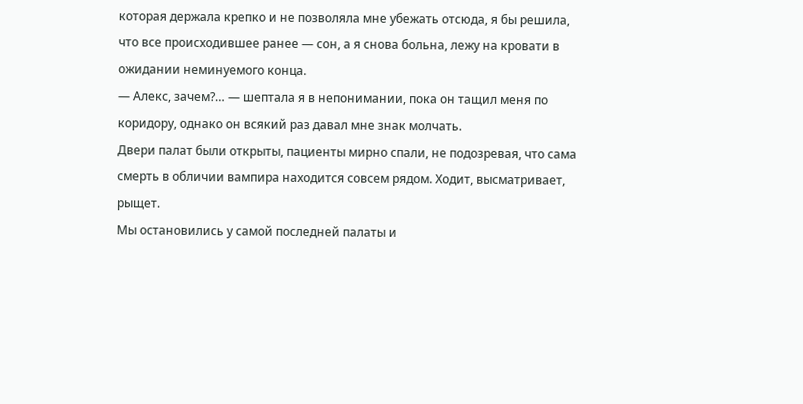которая держала крепко и не позволяла мне убежать отсюда, я бы решила, что все происходившее ранее — сон, а я снова больна, лежу на кровати в ожидании неминуемого конца.
— Алекс, зачем?… — шептала я в непонимании, пока он тащил меня по коридору, однако он всякий раз давал мне знак молчать.
Двери палат были открыты, пациенты мирно спали, не подозревая, что сама смерть в обличии вампира находится совсем рядом. Ходит, высматривает, рыщет.
Мы остановились у самой последней палаты и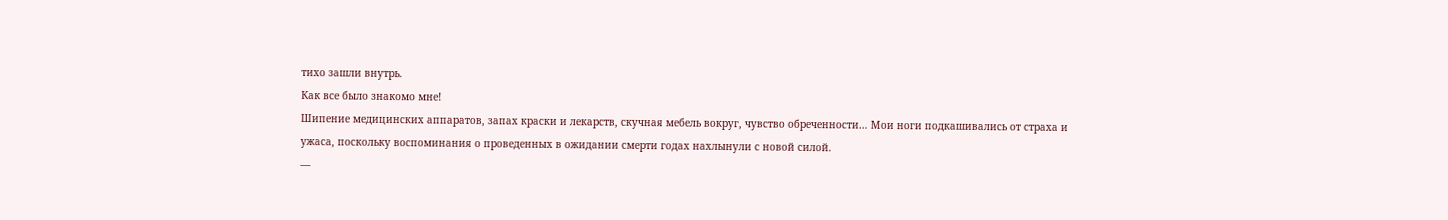тихо зашли внутрь.
Как все было знакомо мне!
Шипение медицинских аппаратов, запах краски и лекарств, скучная мебель вокруг, чувство обреченности… Мои ноги подкашивались от страха и ужаса, поскольку воспоминания о проведенных в ожидании смерти годах нахлынули с новой силой.
—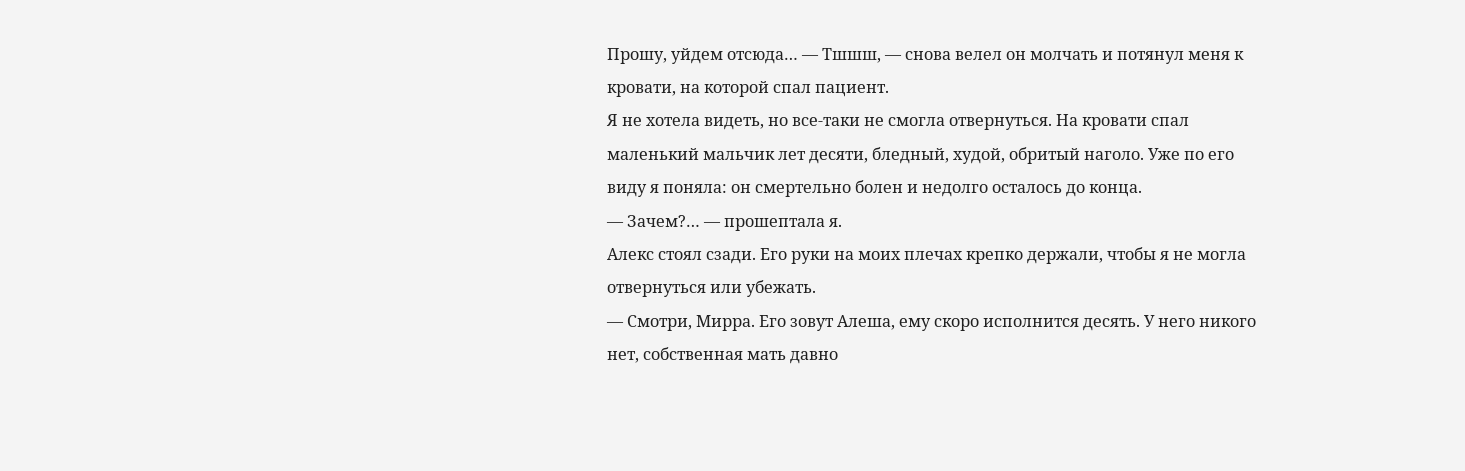Прошу, уйдем отсюда… — Тшшш, — снова велел он молчать и потянул меня к кровати, на которой спал пациент.
Я не хотела видеть, но все-таки не смогла отвернуться. На кровати спал маленький мальчик лет десяти, бледный, худой, обритый наголо. Уже по его виду я поняла: он смертельно болен и недолго осталось до конца.
— Зачем?… — прошептала я.
Алекс стоял сзади. Его руки на моих плечах крепко держали, чтобы я не могла отвернуться или убежать.
— Смотри, Мирра. Его зовут Алеша, ему скоро исполнится десять. У него никого нет, собственная мать давно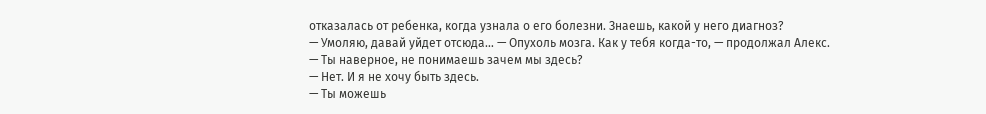отказалась от ребенка, когда узнала о его болезни. Знаешь, какой у него диагноз?
— Умоляю, давай уйдет отсюда… — Опухоль мозга. Как у тебя когда-то, — продолжал Алекс.
— Ты наверное, не понимаешь зачем мы здесь?
— Нет. И я не хочу быть здесь.
— Ты можешь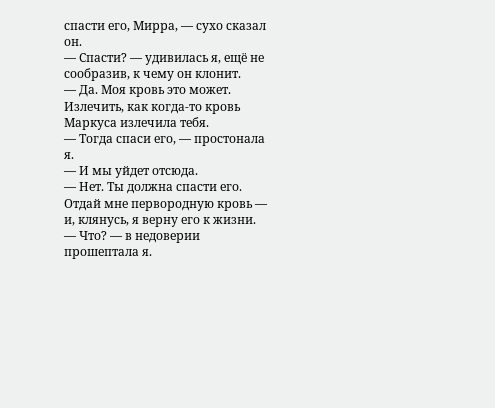спасти его, Мирра, — сухо сказал он.
— Спасти? — удивилась я, ещё не сообразив, к чему он клонит.
— Да. Моя кровь это может. Излечить, как когда-то кровь Маркуса излечила тебя.
— Тогда спаси его, — простонала я.
— И мы уйдет отсюда.
— Нет. Ты должна спасти его. Отдай мне первородную кровь — и, клянусь, я верну его к жизни.
— Что? — в недоверии прошептала я.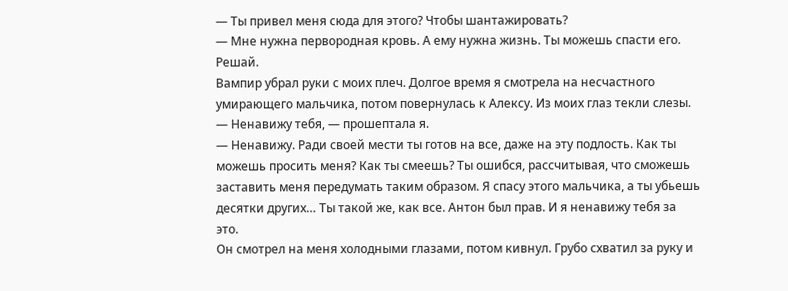— Ты привел меня сюда для этого? Чтобы шантажировать?
— Мне нужна первородная кровь. А ему нужна жизнь. Ты можешь спасти его. Решай.
Вампир убрал руки с моих плеч. Долгое время я смотрела на несчастного умирающего мальчика, потом повернулась к Алексу. Из моих глаз текли слезы.
— Ненавижу тебя, — прошептала я.
— Ненавижу. Ради своей мести ты готов на все, даже на эту подлость. Как ты можешь просить меня? Как ты смеешь? Ты ошибся, рассчитывая, что сможешь заставить меня передумать таким образом. Я спасу этого мальчика, а ты убьешь десятки других… Ты такой же, как все. Антон был прав. И я ненавижу тебя за это.
Он смотрел на меня холодными глазами, потом кивнул. Грубо схватил за руку и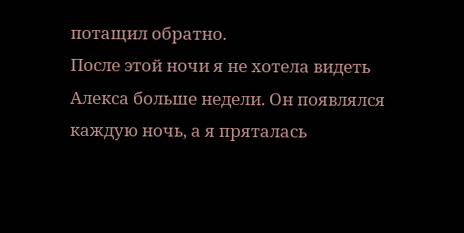потащил обратно.
После этой ночи я не хотела видеть Алекса больше недели. Он появлялся каждую ночь, а я пряталась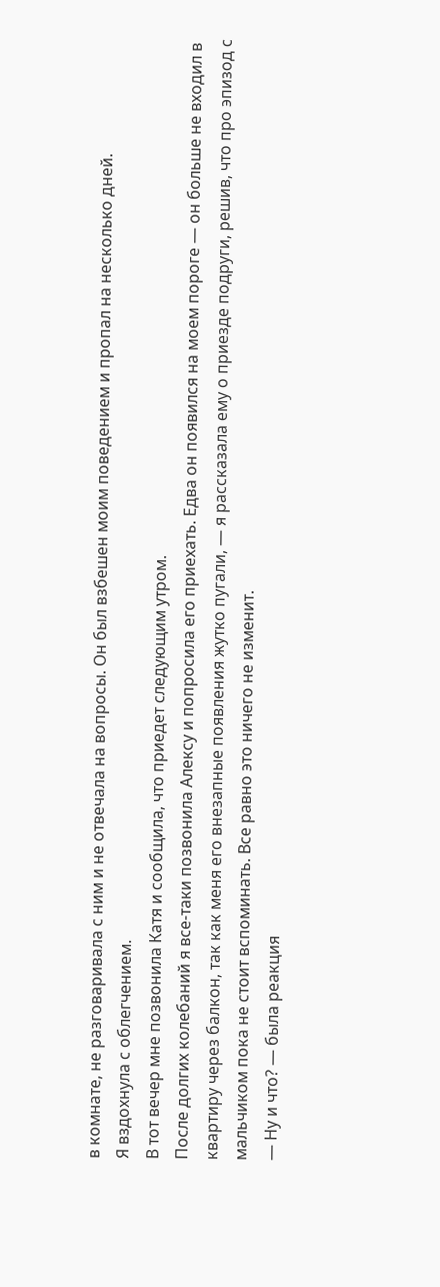в комнате, не разговаривала с ним и не отвечала на вопросы. Он был взбешен моим поведением и пропал на несколько дней.
Я вздохнула с облегчением.
В тот вечер мне позвонила Катя и сообщила, что приедет следующим утром.
После долгих колебаний я все-таки позвонила Алексу и попросила его приехать. Едва он появился на моем пороге — он больше не входил в квартиру через балкон, так как меня его внезапные появления жутко пугали, — я рассказала ему о приезде подруги, решив, что про эпизод с мальчиком пока не стоит вспоминать. Все равно это ничего не изменит.
— Ну и что? — была реакция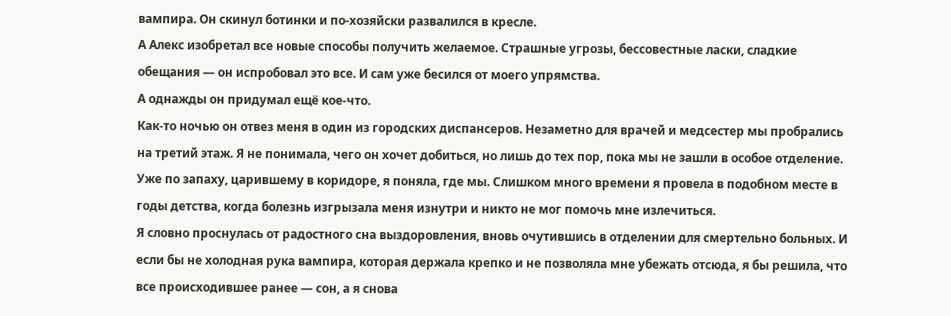вампира. Он скинул ботинки и по-хозяйски развалился в кресле.
А Алекс изобретал все новые способы получить желаемое. Страшные угрозы, бессовестные ласки, сладкие обещания — он испробовал это все. И сам уже бесился от моего упрямства.
А однажды он придумал ещё кое-что.
Как-то ночью он отвез меня в один из городских диспансеров. Незаметно для врачей и медсестер мы пробрались на третий этаж. Я не понимала, чего он хочет добиться, но лишь до тех пор, пока мы не зашли в особое отделение. Уже по запаху, царившему в коридоре, я поняла, где мы. Слишком много времени я провела в подобном месте в годы детства, когда болезнь изгрызала меня изнутри и никто не мог помочь мне излечиться.
Я словно проснулась от радостного сна выздоровления, вновь очутившись в отделении для смертельно больных. И если бы не холодная рука вампира, которая держала крепко и не позволяла мне убежать отсюда, я бы решила, что все происходившее ранее — сон, а я снова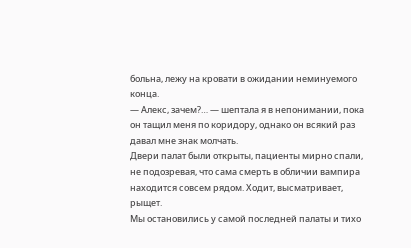больна, лежу на кровати в ожидании неминуемого конца.
— Алекс, зачем?… — шептала я в непонимании, пока он тащил меня по коридору, однако он всякий раз давал мне знак молчать.
Двери палат были открыты, пациенты мирно спали, не подозревая, что сама смерть в обличии вампира находится совсем рядом. Ходит, высматривает, рыщет.
Мы остановились у самой последней палаты и тихо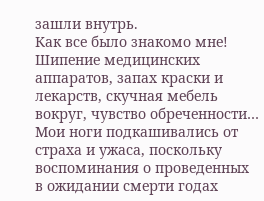зашли внутрь.
Как все было знакомо мне!
Шипение медицинских аппаратов, запах краски и лекарств, скучная мебель вокруг, чувство обреченности… Мои ноги подкашивались от страха и ужаса, поскольку воспоминания о проведенных в ожидании смерти годах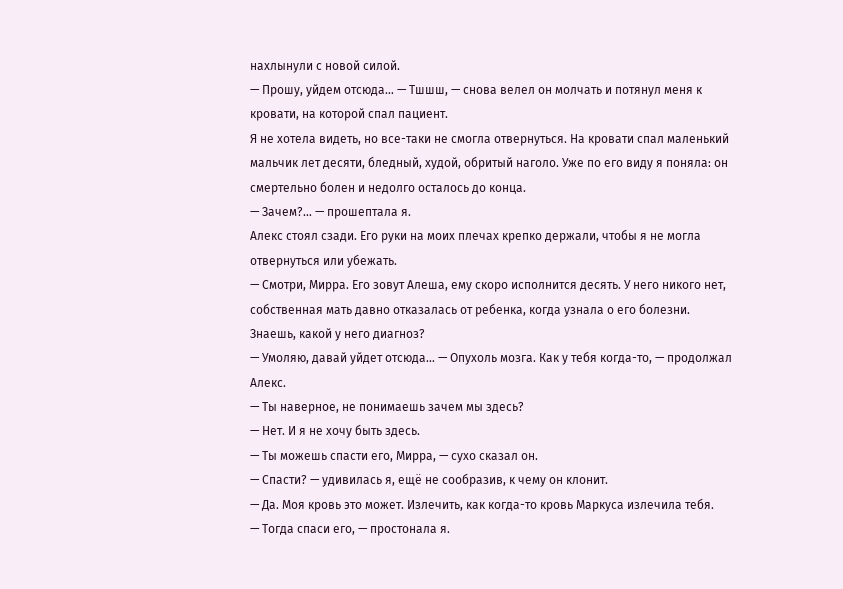нахлынули с новой силой.
— Прошу, уйдем отсюда… — Тшшш, — снова велел он молчать и потянул меня к кровати, на которой спал пациент.
Я не хотела видеть, но все-таки не смогла отвернуться. На кровати спал маленький мальчик лет десяти, бледный, худой, обритый наголо. Уже по его виду я поняла: он смертельно болен и недолго осталось до конца.
— Зачем?… — прошептала я.
Алекс стоял сзади. Его руки на моих плечах крепко держали, чтобы я не могла отвернуться или убежать.
— Смотри, Мирра. Его зовут Алеша, ему скоро исполнится десять. У него никого нет, собственная мать давно отказалась от ребенка, когда узнала о его болезни. Знаешь, какой у него диагноз?
— Умоляю, давай уйдет отсюда… — Опухоль мозга. Как у тебя когда-то, — продолжал Алекс.
— Ты наверное, не понимаешь зачем мы здесь?
— Нет. И я не хочу быть здесь.
— Ты можешь спасти его, Мирра, — сухо сказал он.
— Спасти? — удивилась я, ещё не сообразив, к чему он клонит.
— Да. Моя кровь это может. Излечить, как когда-то кровь Маркуса излечила тебя.
— Тогда спаси его, — простонала я.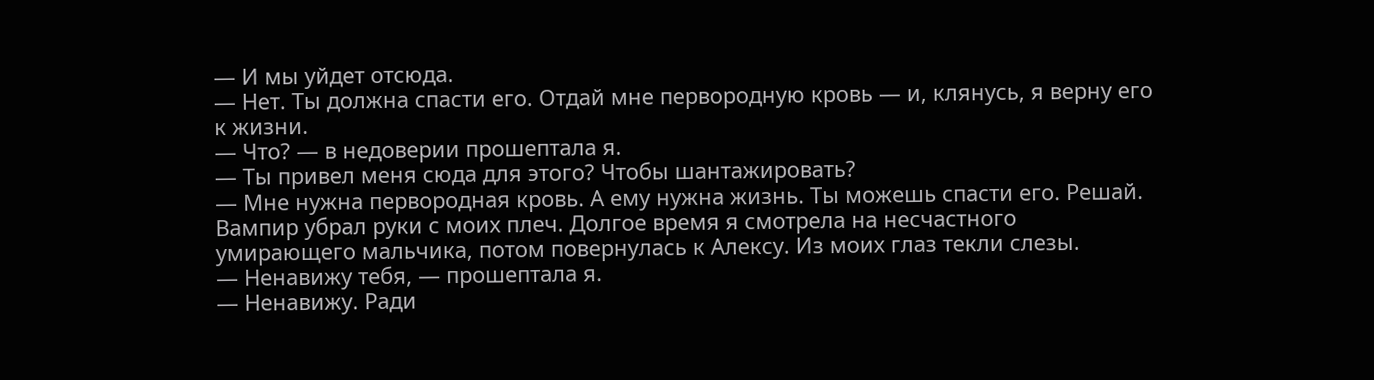— И мы уйдет отсюда.
— Нет. Ты должна спасти его. Отдай мне первородную кровь — и, клянусь, я верну его к жизни.
— Что? — в недоверии прошептала я.
— Ты привел меня сюда для этого? Чтобы шантажировать?
— Мне нужна первородная кровь. А ему нужна жизнь. Ты можешь спасти его. Решай.
Вампир убрал руки с моих плеч. Долгое время я смотрела на несчастного умирающего мальчика, потом повернулась к Алексу. Из моих глаз текли слезы.
— Ненавижу тебя, — прошептала я.
— Ненавижу. Ради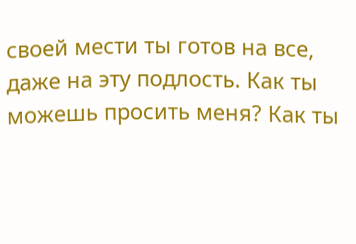своей мести ты готов на все, даже на эту подлость. Как ты можешь просить меня? Как ты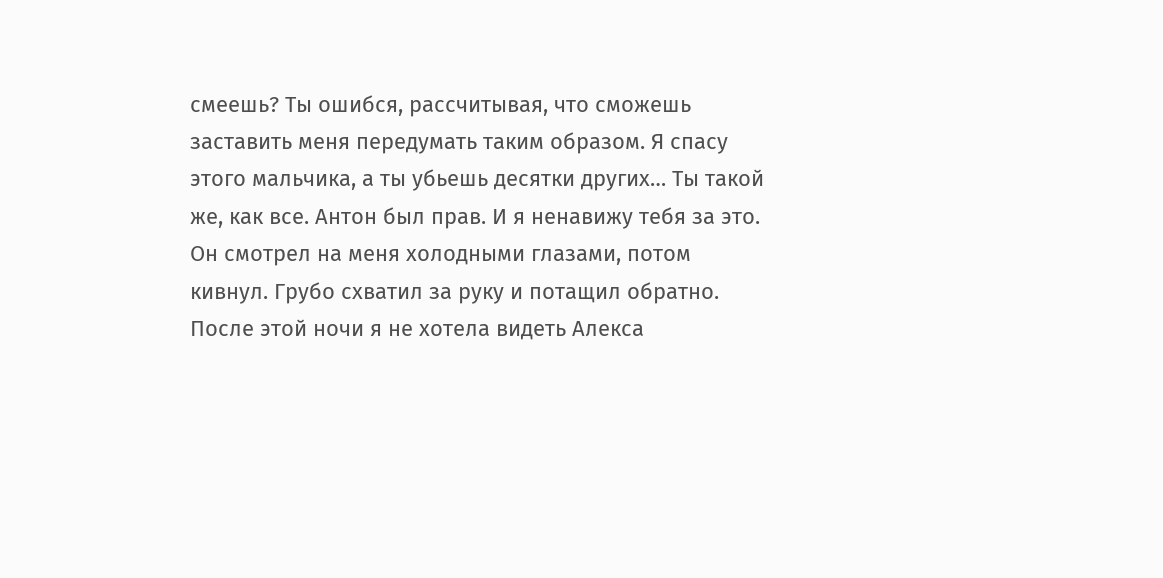смеешь? Ты ошибся, рассчитывая, что сможешь заставить меня передумать таким образом. Я спасу этого мальчика, а ты убьешь десятки других… Ты такой же, как все. Антон был прав. И я ненавижу тебя за это.
Он смотрел на меня холодными глазами, потом кивнул. Грубо схватил за руку и потащил обратно.
После этой ночи я не хотела видеть Алекса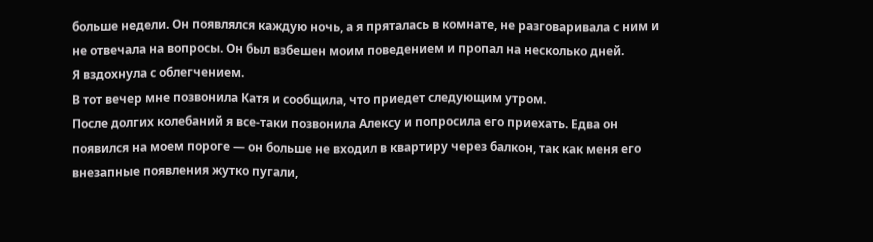больше недели. Он появлялся каждую ночь, а я пряталась в комнате, не разговаривала с ним и не отвечала на вопросы. Он был взбешен моим поведением и пропал на несколько дней.
Я вздохнула с облегчением.
В тот вечер мне позвонила Катя и сообщила, что приедет следующим утром.
После долгих колебаний я все-таки позвонила Алексу и попросила его приехать. Едва он появился на моем пороге — он больше не входил в квартиру через балкон, так как меня его внезапные появления жутко пугали,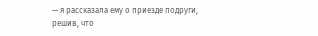— я рассказала ему о приезде подруги, решив, что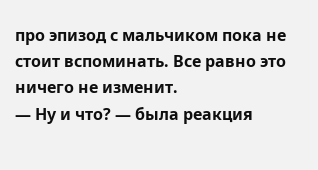про эпизод с мальчиком пока не стоит вспоминать. Все равно это ничего не изменит.
— Ну и что? — была реакция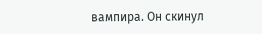вампира. Он скинул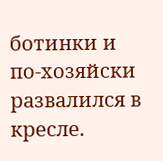ботинки и по-хозяйски развалился в кресле.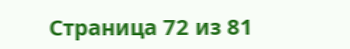Страница 72 из 81